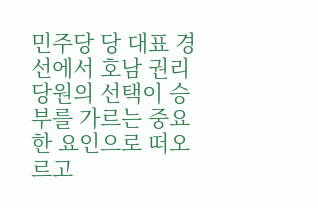민주당 당 대표 경선에서 호남 권리당원의 선택이 승부를 가르는 중요한 요인으로 떠오르고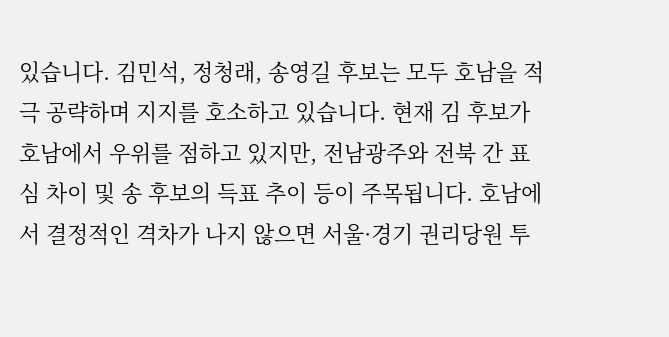있습니다. 김민석, 정청래, 송영길 후보는 모두 호남을 적극 공략하며 지지를 호소하고 있습니다. 현재 김 후보가 호남에서 우위를 점하고 있지만, 전남광주와 전북 간 표심 차이 및 송 후보의 득표 추이 등이 주목됩니다. 호남에서 결정적인 격차가 나지 않으면 서울·경기 권리당원 투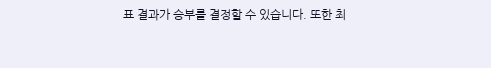표 결과가 승부를 결정할 수 있습니다. 또한 최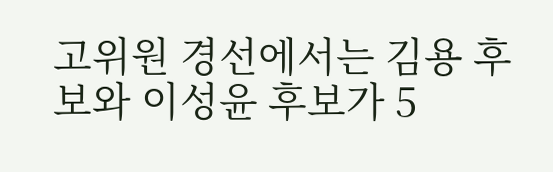고위원 경선에서는 김용 후보와 이성윤 후보가 5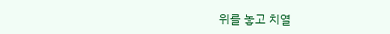위를 놓고 치열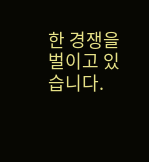한 경쟁을 벌이고 있습니다.